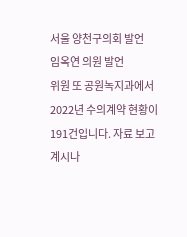서울 양천구의회 발언
임옥연 의원 발언
위원 또 공원녹지과에서 2022년 수의계약 현황이 191건입니다. 자료 보고 계시나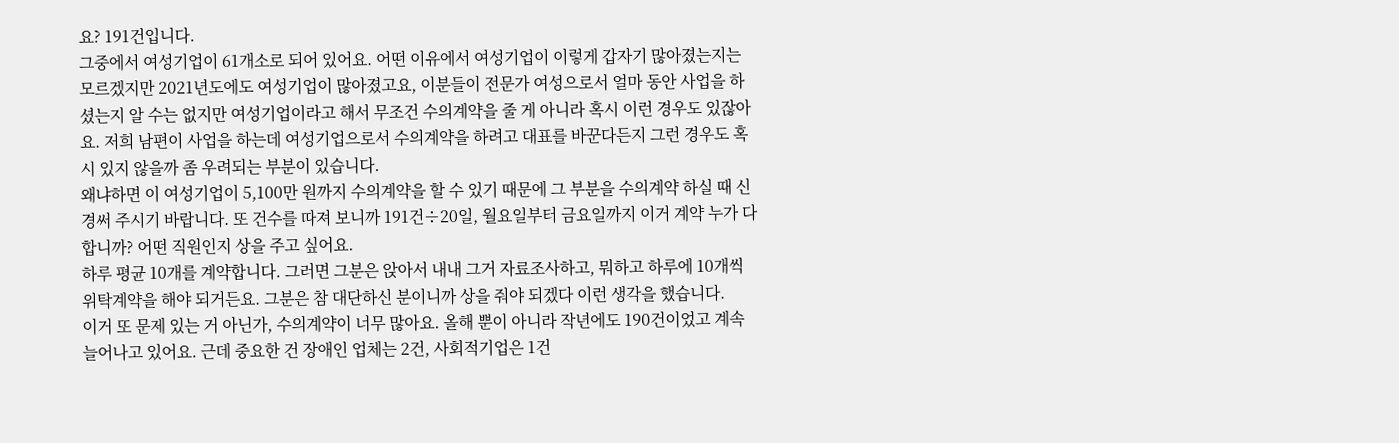요? 191건입니다.
그중에서 여성기업이 61개소로 되어 있어요. 어떤 이유에서 여성기업이 이렇게 갑자기 많아졌는지는 모르겠지만 2021년도에도 여성기업이 많아졌고요, 이분들이 전문가 여성으로서 얼마 동안 사업을 하셨는지 알 수는 없지만 여성기업이라고 해서 무조건 수의계약을 줄 게 아니라 혹시 이런 경우도 있잖아요. 저희 남편이 사업을 하는데 여성기업으로서 수의계약을 하려고 대표를 바꾼다든지 그런 경우도 혹시 있지 않을까 좀 우려되는 부분이 있습니다.
왜냐하면 이 여성기업이 5,100만 원까지 수의계약을 할 수 있기 때문에 그 부분을 수의계약 하실 때 신경써 주시기 바랍니다. 또 건수를 따져 보니까 191건÷20일, 월요일부터 금요일까지 이거 계약 누가 다 합니까? 어떤 직원인지 상을 주고 싶어요.
하루 평균 10개를 계약합니다. 그러면 그분은 앉아서 내내 그거 자료조사하고, 뭐하고 하루에 10개씩 위탁계약을 해야 되거든요. 그분은 참 대단하신 분이니까 상을 줘야 되겠다 이런 생각을 했습니다.
이거 또 문제 있는 거 아닌가, 수의계약이 너무 많아요. 올해 뿐이 아니라 작년에도 190건이었고 계속 늘어나고 있어요. 근데 중요한 건 장애인 업체는 2건, 사회적기업은 1건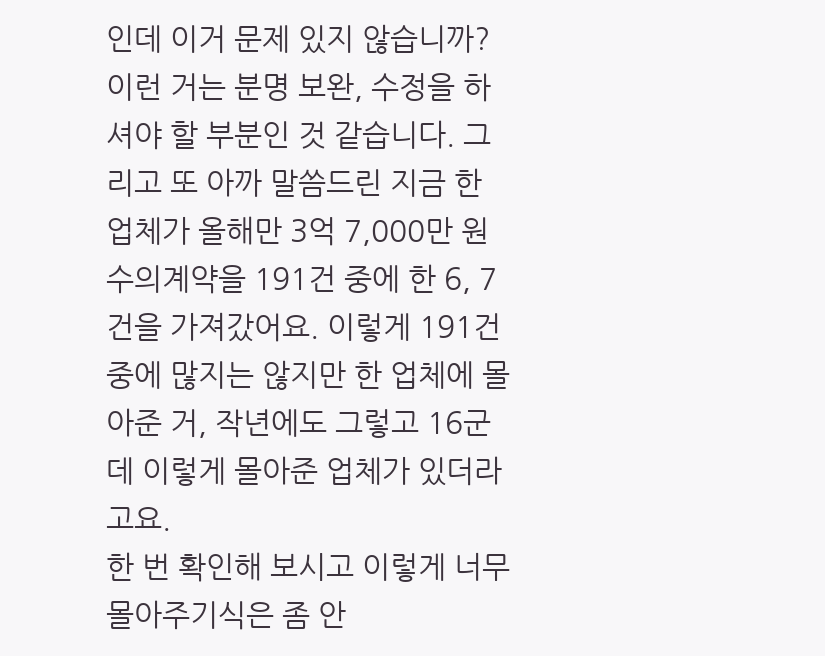인데 이거 문제 있지 않습니까?
이런 거는 분명 보완, 수정을 하셔야 할 부분인 것 같습니다. 그리고 또 아까 말씀드린 지금 한 업체가 올해만 3억 7,000만 원 수의계약을 191건 중에 한 6, 7건을 가져갔어요. 이렇게 191건 중에 많지는 않지만 한 업체에 몰아준 거, 작년에도 그렇고 16군데 이렇게 몰아준 업체가 있더라고요.
한 번 확인해 보시고 이렇게 너무 몰아주기식은 좀 안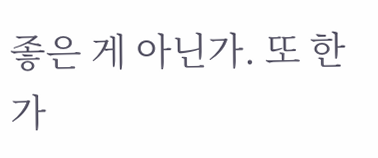좋은 게 아닌가. 또 한 가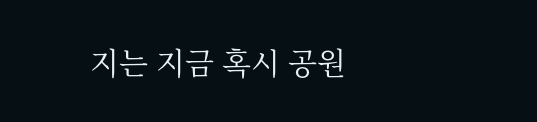지는 지금 혹시 공원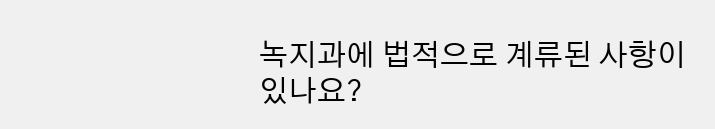녹지과에 법적으로 계류된 사항이 있나요?